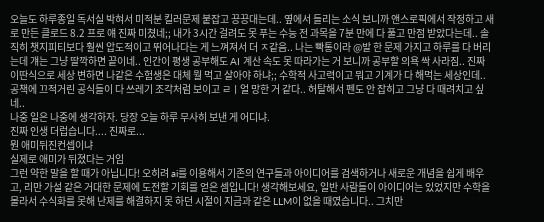오늘도 하루종일 독서실 박혀서 미적분 킬러문제 붙잡고 끙끙대는데.. 옆에서 들리는 소식 보니까 앤스로픽에서 작정하고 새로 만든 클로드 8.2 프로 얘 진짜 미쳤네;; 내가 3시간 걸려도 못 푸는 수능 전 과목을 7분 만에 다 풀고 만점 받았다는데.. 솔직히 챗지피티보다 훨씬 압도적이고 뛰어나다는 게 느껴져서 더 ㅈ같음.. 나는 빡통이라 @발 한 문제 가지고 하루를 다 버리는데 걔는 그냥 딸깍하면 끝이네.. 인간이 평생 공부해도 AI 계산 속도 못 따라가는 거 보니까 공부할 의욕 싹 사라짐.. 진짜 이딴식으로 세상 변하면 나같은 수험생은 대체 뭘 먹고 살아야 하냐;; 수학적 사고력이고 뭐고 기계가 다 해먹는 세상인데.. 공책에 끄적거린 공식들이 다 쓰레기 조각처럼 보이고 ㄹㅣ얼 망한 거 같다.. 허탈해서 펜도 안 잡히고 그냥 다 때려치고 싶네..
나중 일은 나중에 생각하자. 당장 오늘 하루 무사히 보낸 게 어디냐.
진짜 인생 더럽습니다.... 진짜로...
뭔 애미뒤진컨셉이냐
실제로 애미가 뒤졌다는 거임
그런 약한 말을 할 때가 아닙니다! 오히려 ai를 이용해서 기존의 연구들과 아이디어를 검색하거나 새로운 개념을 쉽게 배우고, 리만 가설 같은 거대한 문제에 도전할 기회를 얻은 셈입니다! 생각해보세요, 일반 사람들이 아이디어는 있었지만 수학을 몰라서 수식화를 못해 난제를 해결하지 못 하던 시절이 지금과 같은 LLM이 없을 때였습니다.. 그치만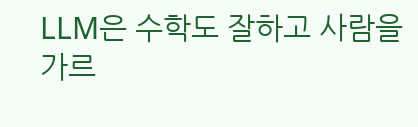LLM은 수학도 잘하고 사람을 가르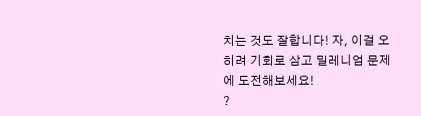치는 것도 잘합니다! 자, 이걸 오히려 기회로 삼고 밀레니엄 문제에 도전해보세요!
?